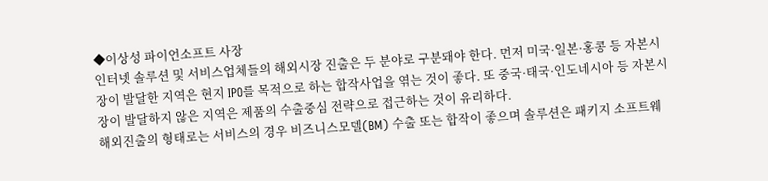◆이상성 파이언소프트 사장
인터넷 솔루션 및 서비스업체들의 해외시장 진출은 두 분야로 구분돼야 한다. 먼저 미국·일본·홍콩 등 자본시장이 발달한 지역은 현지 IPO를 목적으로 하는 합작사업을 엮는 것이 좋다. 또 중국·태국·인도네시아 등 자본시장이 발달하지 않은 지역은 제품의 수출중심 전략으로 접근하는 것이 유리하다.
해외진출의 형태로는 서비스의 경우 비즈니스모델(BM) 수출 또는 합작이 좋으며 솔루션은 패키지 소프트웨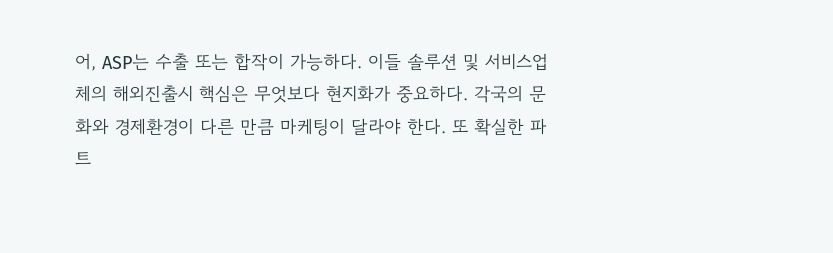어, ASP는 수출 또는 합작이 가능하다. 이들 솔루션 및 서비스업체의 해외진출시 핵심은 무엇보다 현지화가 중요하다. 각국의 문화와 경제환경이 다른 만큼 마케팅이 달라야 한다. 또 확실한 파트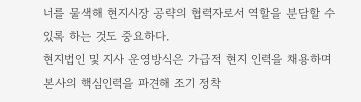너를 물색해 현지시장 공략의 협력자로서 역할을 분담할 수 있록 하는 것도 중요하다.
현지법인 및 지사 운영방식은 가급적 현지 인력을 채용하며 본사의 핵심인력을 파견해 조기 정착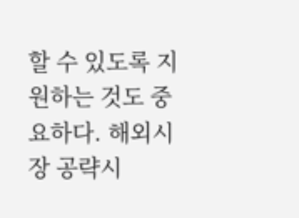할 수 있도록 지원하는 것도 중요하다. 해외시장 공략시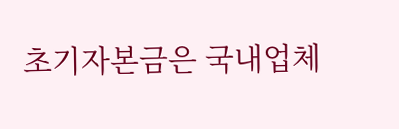초기자본금은 국내업체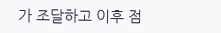가 조달하고 이후 점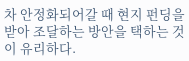차 안정화되어갈 때 현지 펀딩을 받아 조달하는 방안을 택하는 것이 유리하다.